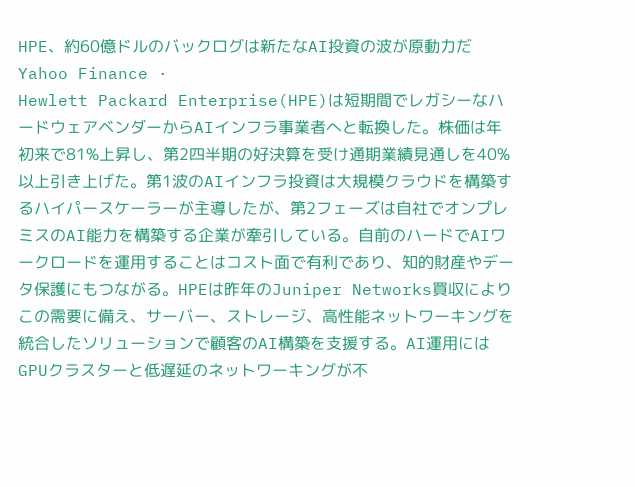HPE、約60億ドルのバックログは新たなAI投資の波が原動力だ
Yahoo Finance ·
Hewlett Packard Enterprise(HPE)は短期間でレガシーなハードウェアベンダーからAIインフラ事業者へと転換した。株価は年初来で81%上昇し、第2四半期の好決算を受け通期業績見通しを40%以上引き上げた。第1波のAIインフラ投資は大規模クラウドを構築するハイパースケーラーが主導したが、第2フェーズは自社でオンプレミスのAI能力を構築する企業が牽引している。自前のハードでAIワークロードを運用することはコスト面で有利であり、知的財産やデータ保護にもつながる。HPEは昨年のJuniper Networks買収によりこの需要に備え、サーバー、ストレージ、高性能ネットワーキングを統合したソリューションで顧客のAI構築を支援する。AI運用にはGPUクラスターと低遅延のネットワーキングが不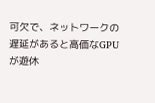可欠で、ネットワークの遅延があると高価なGPUが遊休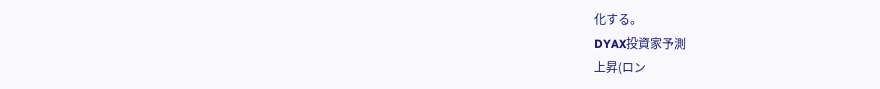化する。
DYAX投資家予測
上昇(ロン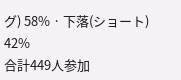グ) 58% · 下落(ショート) 42%
合計449人参加